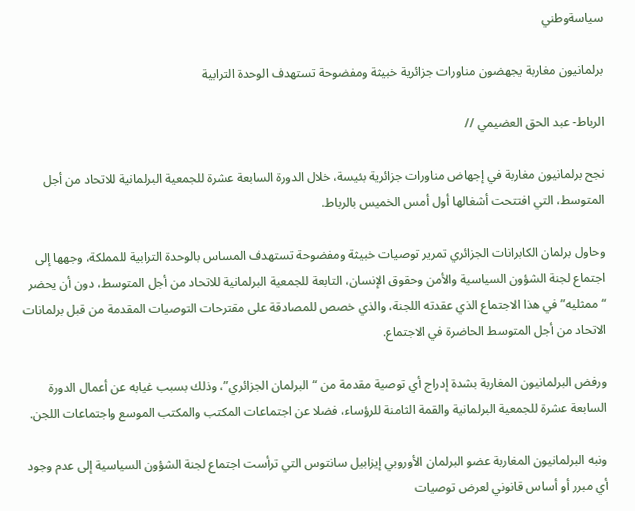سياسةوطني

برلمانيون مغاربة يجهضون مناورات جزائرية خبيثة ومفضوحة تستهدف الوحدة الترابية

الرباط- عبد الحق العضيمي //

نجح برلمانيون مغاربة في إجهاض مناورات جزائرية بئيسة، خلال الدورة السابعة عشرة للجمعية البرلمانية للاتحاد من أجل المتوسط، التي افتتحت أشغالها أول أمس الخميس بالرباط.

وحاول برلمان الكابرانات الجزائري تمرير توصيات خبيثة ومفضوحة تستهدف المساس بالوحدة الترابية للمملكة، وجهها إلى اجتماع لجنة الشؤون السياسية والأمن وحقوق الإنسان، التابعة للجمعية البرلمانية للاتحاد من أجل المتوسط، دون أن يحضر “ممثليه” في هذا الاجتماع الذي عقدته اللجنة، والذي خصص للمصادقة على مقترحات التوصيات المقدمة من قبل برلمانات الاتحاد من أجل المتوسط الحاضرة في الاجتماع.

ورفض البرلمانيون المغاربة بشدة إدراج أي توصية مقدمة من “البرلمان الجزائري”، وذلك بسبب غيابه عن أعمال الدورة السابعة عشرة للجمعية البرلمانية والقمة الثامنة للرؤساء، فضلا عن اجتماعات المكتب والمكتب الموسع واجتماعات اللجن.

ونبه البرلمانيون المغاربة عضو البرلمان الأوروبي إيزابيل سانتوس التي ترأست اجتماع لجنة الشؤون السياسية إلى عدم وجود أي مبرر أو أساس قانوني لعرض توصيات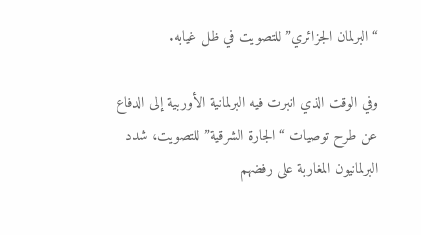“البرلمان الجزائري” للتصويت في ظل غيابه.

وفي الوقت الذي انبرت فيه البرلمانية الأوربية إلى الدفاع عن طرح توصيات “الجارة الشرقية” للتصويت، شدد البرلمانيون المغاربة على رفضهم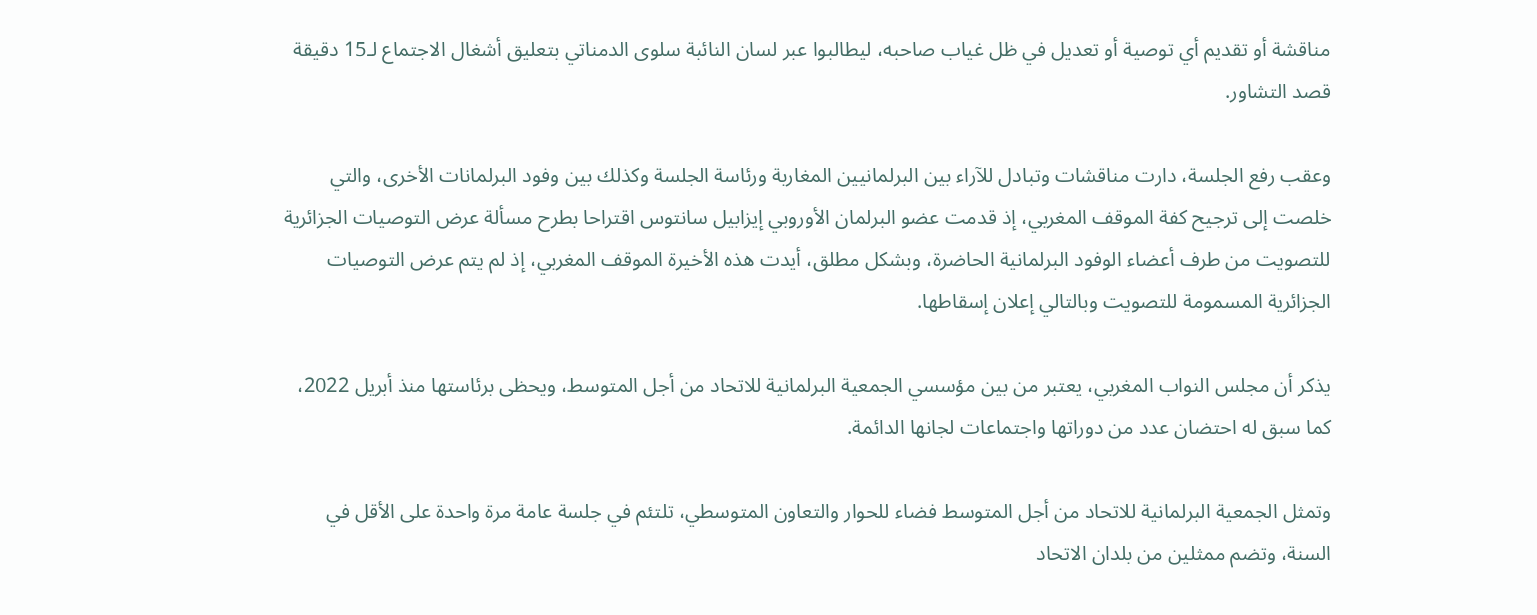مناقشة أو تقديم أي توصية أو تعديل في ظل غياب صاحبه، ليطالبوا عبر لسان النائبة سلوى الدمناتي بتعليق أشغال الاجتماع لـ15 دقيقة قصد التشاور.

وعقب رفع الجلسة، دارت مناقشات وتبادل للآراء بين البرلمانيين المغاربة ورئاسة الجلسة وكذلك بين وفود البرلمانات الأخرى، والتي خلصت إلى ترجيح كفة الموقف المغربي، إذ قدمت عضو البرلمان الأوروبي إيزابيل سانتوس اقتراحا بطرح مسألة عرض التوصيات الجزائرية للتصويت من طرف أعضاء الوفود البرلمانية الحاضرة، وبشكل مطلق، أيدت هذه الأخيرة الموقف المغربي، إذ لم يتم عرض التوصيات الجزائرية المسمومة للتصويت وبالتالي إعلان إسقاطها.

يذكر أن مجلس النواب المغربي، يعتبر من بين مؤسسي الجمعية البرلمانية للاتحاد من أجل المتوسط، ويحظى برئاستها منذ أبريل 2022، كما سبق له احتضان عدد من دوراتها واجتماعات لجانها الدائمة.

وتمثل الجمعية البرلمانية للاتحاد من أجل المتوسط فضاء للحوار والتعاون المتوسطي، تلتئم في جلسة عامة مرة واحدة على الأقل في السنة، وتضم ممثلين من بلدان الاتحاد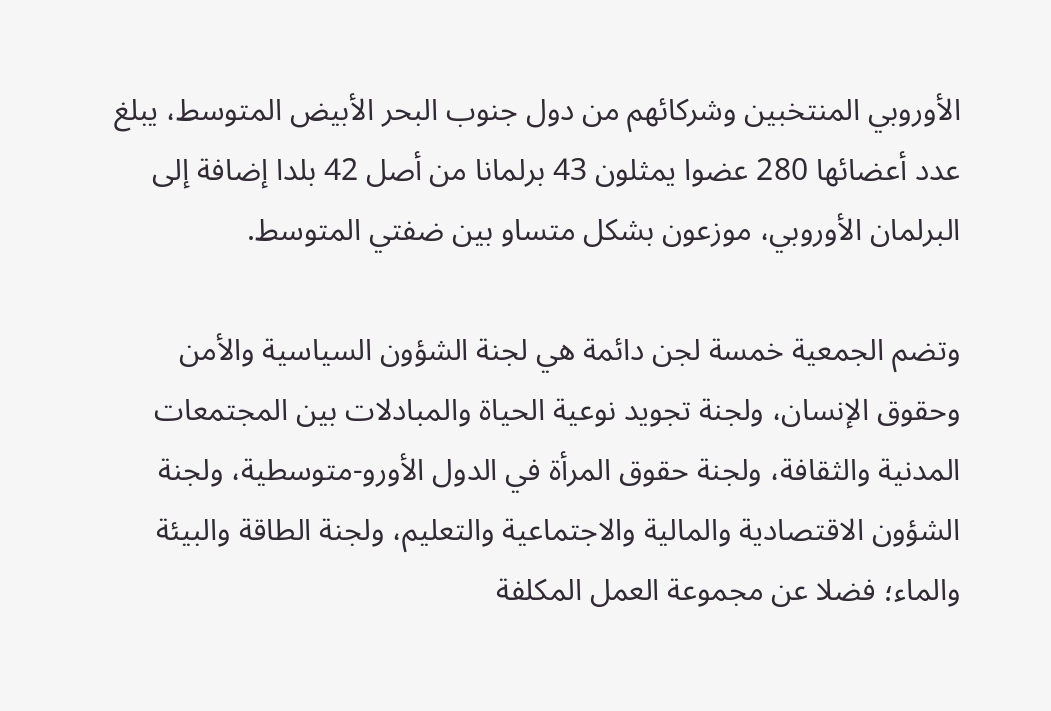الأوروبي المنتخبين وشركائهم من دول جنوب البحر الأبيض المتوسط، يبلغ عدد أعضائها 280 عضوا يمثلون 43 برلمانا من أصل 42 بلدا إضافة إلى البرلمان الأوروبي، موزعون بشكل متساو بين ضفتي المتوسط.

وتضم الجمعية خمسة لجن دائمة هي لجنة الشؤون السياسية والأمن وحقوق الإنسان، ولجنة تجويد نوعية الحياة والمبادلات بين المجتمعات المدنية والثقافة، ولجنة حقوق المرأة في الدول الأورو-متوسطية، ولجنة الشؤون الاقتصادية والمالية والاجتماعية والتعليم، ولجنة الطاقة والبيئة والماء؛ فضلا عن مجموعة العمل المكلفة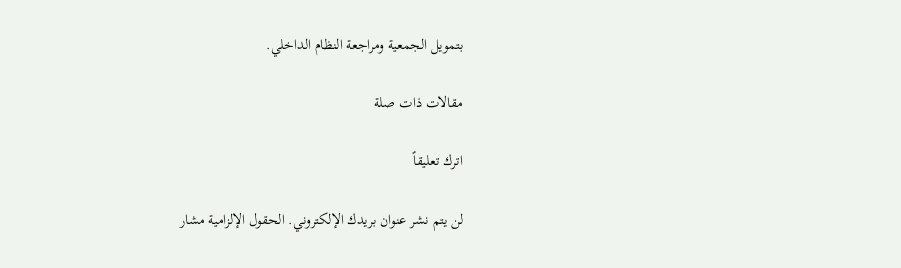بتمويل الجمعية ومراجعة النظام الداخلي.

مقالات ذات صلة

اترك تعليقاً

لن يتم نشر عنوان بريدك الإلكتروني. الحقول الإلزامية مشار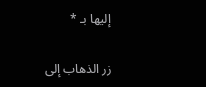إليها بـ *

زر الذهاب إلى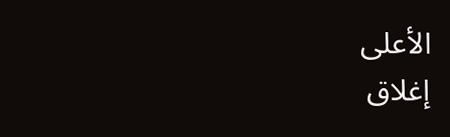الأعلى
إغلاق